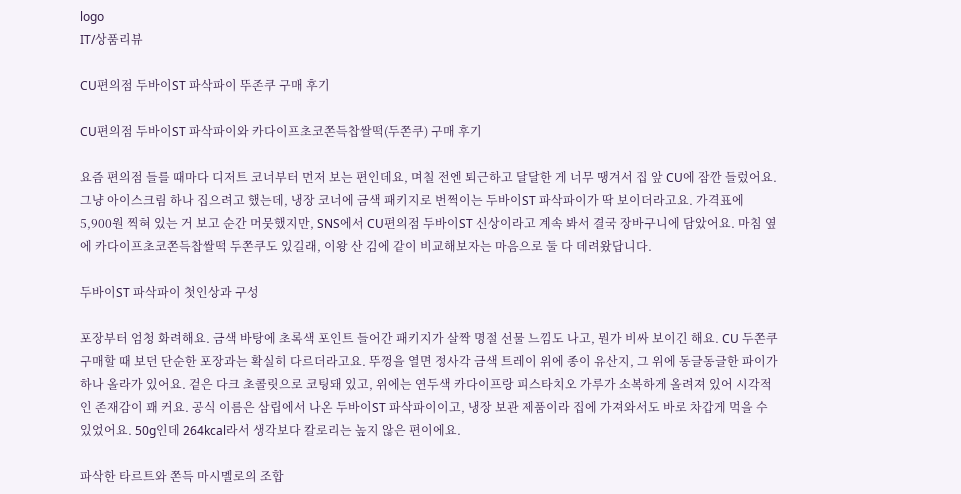logo
IT/상품리뷰

CU편의점 두바이ST 파삭파이 뚜존쿠 구매 후기

CU편의점 두바이ST 파삭파이와 카다이프초코쫀득찹쌀떡(두쫀쿠) 구매 후기

요즘 편의점 들를 때마다 디저트 코너부터 먼저 보는 편인데요, 며칠 전엔 퇴근하고 달달한 게 너무 땡겨서 집 앞 CU에 잠깐 들렀어요. 그냥 아이스크림 하나 집으려고 했는데, 냉장 코너에 금색 패키지로 번쩍이는 두바이ST 파삭파이가 딱 보이더라고요. 가격표에 5,900원 찍혀 있는 거 보고 순간 머뭇했지만, SNS에서 CU편의점 두바이ST 신상이라고 계속 봐서 결국 장바구니에 담았어요. 마침 옆에 카다이프초코쫀득찹쌀떡 두쫀쿠도 있길래, 이왕 산 김에 같이 비교해보자는 마음으로 둘 다 데려왔답니다.

두바이ST 파삭파이 첫인상과 구성

포장부터 엄청 화려해요. 금색 바탕에 초록색 포인트 들어간 패키지가 살짝 명절 선물 느낌도 나고, 뭔가 비싸 보이긴 해요. CU 두쫀쿠 구매할 때 보던 단순한 포장과는 확실히 다르더라고요. 뚜껑을 열면 정사각 금색 트레이 위에 종이 유산지, 그 위에 동글동글한 파이가 하나 올라가 있어요. 겉은 다크 초콜릿으로 코팅돼 있고, 위에는 연두색 카다이프랑 피스타치오 가루가 소복하게 올려져 있어 시각적인 존재감이 꽤 커요. 공식 이름은 삼립에서 나온 두바이ST 파삭파이이고, 냉장 보관 제품이라 집에 가져와서도 바로 차갑게 먹을 수 있었어요. 50g인데 264kcal라서 생각보다 칼로리는 높지 않은 편이에요.

파삭한 타르트와 쫀득 마시멜로의 조합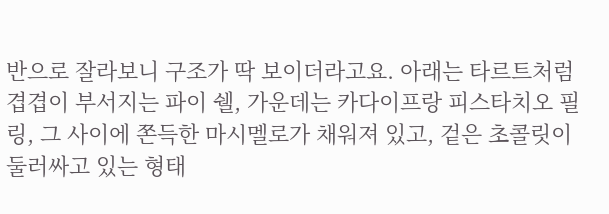반으로 잘라보니 구조가 딱 보이더라고요. 아래는 타르트처럼 겹겹이 부서지는 파이 쉘, 가운데는 카다이프랑 피스타치오 필링, 그 사이에 쫀득한 마시멜로가 채워져 있고, 겉은 초콜릿이 둘러싸고 있는 형태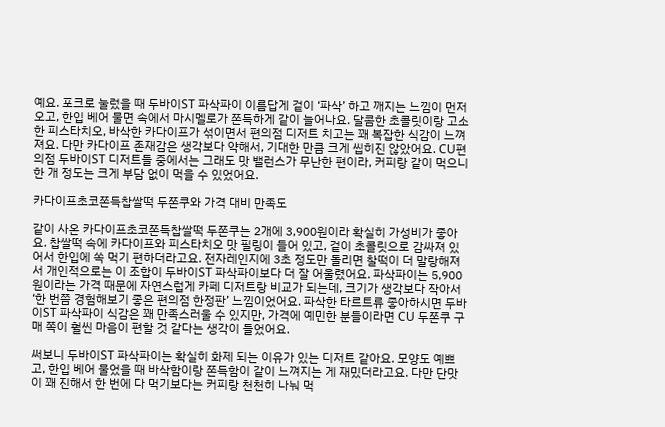예요. 포크로 눌렀을 때 두바이ST 파삭파이 이름답게 겉이 ‘파삭’ 하고 깨지는 느낌이 먼저 오고, 한입 베어 물면 속에서 마시멜로가 쫀득하게 같이 늘어나요. 달콤한 초콜릿이랑 고소한 피스타치오, 바삭한 카다이프가 섞이면서 편의점 디저트 치고는 꽤 복잡한 식감이 느껴져요. 다만 카다이프 존재감은 생각보다 약해서, 기대한 만큼 크게 씹히진 않았어요. CU편의점 두바이ST 디저트들 중에서는 그래도 맛 밸런스가 무난한 편이라, 커피랑 같이 먹으니 한 개 정도는 크게 부담 없이 먹을 수 있었어요.

카다이프초코쫀득찹쌀떡 두쫀쿠와 가격 대비 만족도

같이 사온 카다이프초코쫀득찹쌀떡 두쫀쿠는 2개에 3,900원이라 확실히 가성비가 좋아요. 찹쌀떡 속에 카다이프와 피스타치오 맛 필링이 들어 있고, 겉이 초콜릿으로 감싸져 있어서 한입에 쏙 먹기 편하더라고요. 전자레인지에 3초 정도만 돌리면 찰떡이 더 말랑해져서 개인적으로는 이 조합이 두바이ST 파삭파이보다 더 잘 어울렸어요. 파삭파이는 5,900원이라는 가격 때문에 자연스럽게 카페 디저트랑 비교가 되는데, 크기가 생각보다 작아서 ‘한 번쯤 경험해보기 좋은 편의점 한정판’ 느낌이었어요. 파삭한 타르트류 좋아하시면 두바이ST 파삭파이 식감은 꽤 만족스러울 수 있지만, 가격에 예민한 분들이라면 CU 두쫀쿠 구매 쪽이 훨씬 마음이 편할 것 같다는 생각이 들었어요.

써보니 두바이ST 파삭파이는 확실히 화제 되는 이유가 있는 디저트 같아요. 모양도 예쁘고, 한입 베어 물었을 때 바삭함이랑 쫀득함이 같이 느껴지는 게 재밌더라고요. 다만 단맛이 꽤 진해서 한 번에 다 먹기보다는 커피랑 천천히 나눠 먹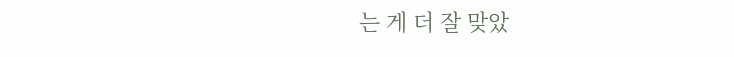는 게 더 잘 맞았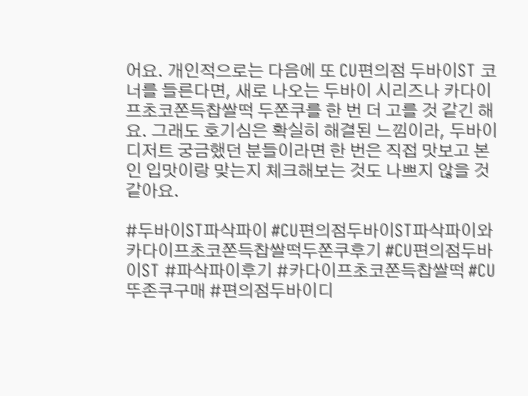어요. 개인적으로는 다음에 또 CU편의점 두바이ST 코너를 들른다면, 새로 나오는 두바이 시리즈나 카다이프초코쫀득찹쌀떡 두쫀쿠를 한 번 더 고를 것 같긴 해요. 그래도 호기심은 확실히 해결된 느낌이라, 두바이 디저트 궁금했던 분들이라면 한 번은 직접 맛보고 본인 입맛이랑 맞는지 체크해보는 것도 나쁘지 않을 것 같아요.

#두바이ST파삭파이 #CU편의점두바이ST파삭파이와카다이프초코쫀득찹쌀떡두쫀쿠후기 #CU편의점두바이ST #파삭파이후기 #카다이프초코쫀득찹쌀떡 #CU뚜존쿠구매 #편의점두바이디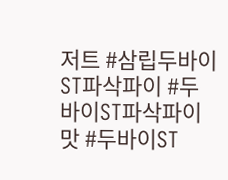저트 #삼립두바이ST파삭파이 #두바이ST파삭파이맛 #두바이ST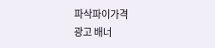파삭파이가격
광고 배너